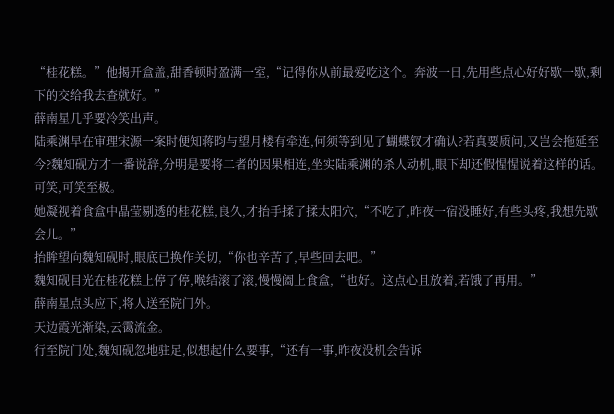“桂花糕。”他揭开盒盖,甜香顿时盈满一室,“记得你从前最爱吃这个。奔波一日,先用些点心好好歇一歇,剩下的交给我去查就好。”
薛南星几乎要冷笑出声。
陆乘渊早在审理宋源一案时便知蒋昀与望月楼有牵连,何须等到见了蝴蝶钗才确认?若真要质问,又岂会拖延至今?魏知砚方才一番说辞,分明是要将二者的因果相连,坐实陆乘渊的杀人动机,眼下却还假惺惺说着这样的话。
可笑,可笑至极。
她凝视着食盒中晶莹剔透的桂花糕,良久,才抬手揉了揉太阳穴,“不吃了,昨夜一宿没睡好,有些头疼,我想先歇会儿。”
抬眸望向魏知砚时,眼底已换作关切,“你也辛苦了,早些回去吧。”
魏知砚目光在桂花糕上停了停,喉结滚了滚,慢慢阖上食盒,“也好。这点心且放着,若饿了再用。”
薛南星点头应下,将人送至院门外。
天边霞光渐染,云霭流金。
行至院门处,魏知砚忽地驻足,似想起什么要事,“还有一事,昨夜没机会告诉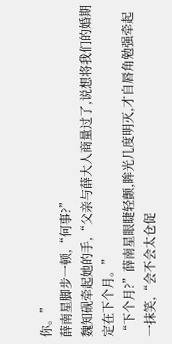你。”
薛南星脚步一顿,“何事?”
魏知砚牵起她的手,“父亲与薛大人商量过了,说想将我们的婚期定在下个月。”
“下个月?”薛南星眼睫轻颤,眸光几度明灭,才自唇角勉强牵起一抹笑,“会不会太仓促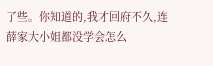了些。你知道的,我才回府不久,连薛家大小姐都没学会怎么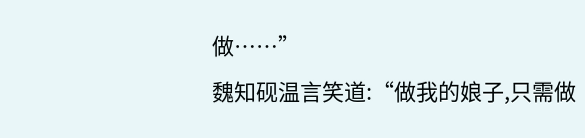做……”
魏知砚温言笑道:“做我的娘子,只需做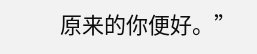原来的你便好。”